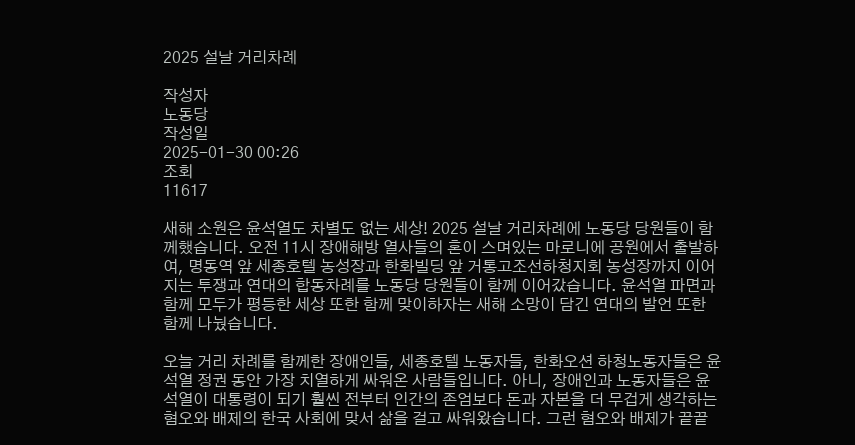2025 설날 거리차례

작성자
노동당
작성일
2025-01-30 00:26
조회
11617

새해 소원은 윤석열도 차별도 없는 세상! 2025 설날 거리차례에 노동당 당원들이 함께했습니다. 오전 11시 장애해방 열사들의 혼이 스며있는 마로니에 공원에서 출발하여, 명동역 앞 세종호텔 농성장과 한화빌딩 앞 거통고조선하청지회 농성장까지 이어지는 투쟁과 연대의 합동차례를 노동당 당원들이 함께 이어갔습니다. 윤석열 파면과 함께 모두가 평등한 세상 또한 함께 맞이하자는 새해 소망이 담긴 연대의 발언 또한 함께 나눴습니다.

오늘 거리 차례를 함께한 장애인들, 세종호텔 노동자들, 한화오션 하청노동자들은 윤석열 정권 동안 가장 치열하게 싸워온 사람들입니다. 아니, 장애인과 노동자들은 윤석열이 대통령이 되기 훨씬 전부터 인간의 존엄보다 돈과 자본을 더 무겁게 생각하는 혐오와 배제의 한국 사회에 맞서 삶을 걸고 싸워왔습니다. 그런 혐오와 배제가 끝끝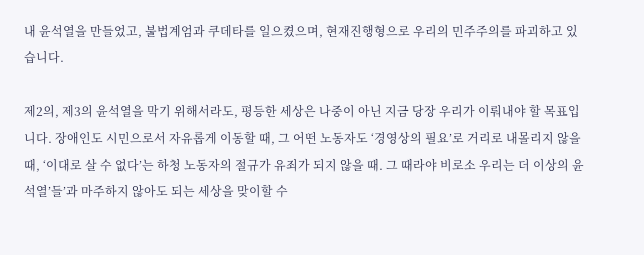내 윤석열을 만들었고, 불법계엄과 쿠데타를 일으켰으며, 현재진행형으로 우리의 민주주의를 파괴하고 있습니다.

제2의, 제3의 윤석열을 막기 위해서라도, 평등한 세상은 나중이 아닌 지금 당장 우리가 이뤄내야 할 목표입니다. 장애인도 시민으로서 자유롭게 이동할 때, 그 어떤 노동자도 ‘경영상의 필요’로 거리로 내몰리지 않을 때, ‘이대로 살 수 없다’는 하청 노동자의 절규가 유죄가 되지 않을 때. 그 때라야 비로소 우리는 더 이상의 윤석열’들’과 마주하지 않아도 되는 세상을 맞이할 수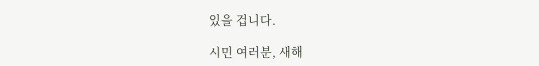있을 겁니다.

시민 여러분, 새해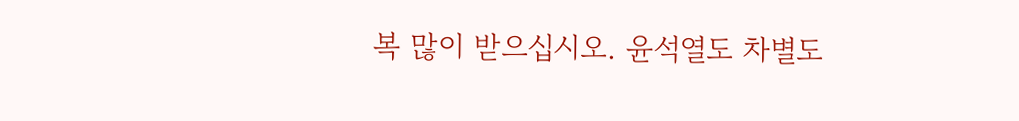복 많이 받으십시오. 윤석열도 차별도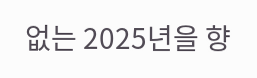없는 2025년을 향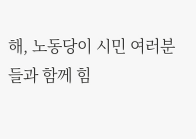해, 노동당이 시민 여러분들과 함께 힘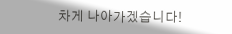차게 나아가겠습니다!